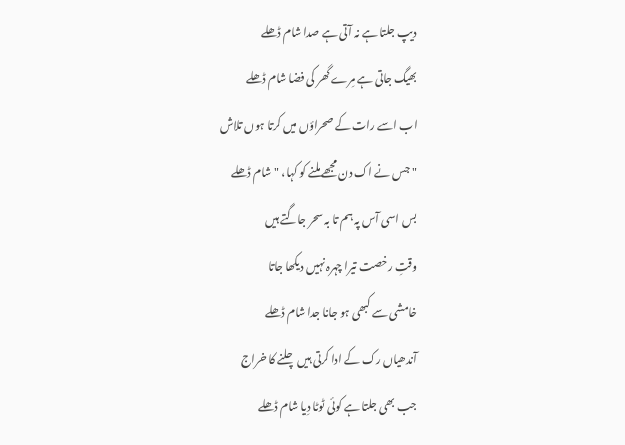دیپ جلتا ہے نہ آتی ہے صدا شام ڈھلے
بھیگ جاتی ہے مِرے گھر کی فضا شام ڈھلے
اب اسے رات کے صحراؤں میں کرتا ہوں تلاش
"جس نے اک دن مجھے ملنے کو کہا، "شام ڈھلے
بس اسی آس پہ ہم تا بہ سحر جاگتے ہیں
وقتِ رخصت تیرا چہرہ نہیں دیکھا جاتا
خامشی سے کبھی ہو جانا جدا شام ڈھلے
آندھیاں رک کے ادا کرتی ہیں چلنے کا خراج
جب بھی جلتا ہے کوئی ٹوٹا دِیا شام ڈھلے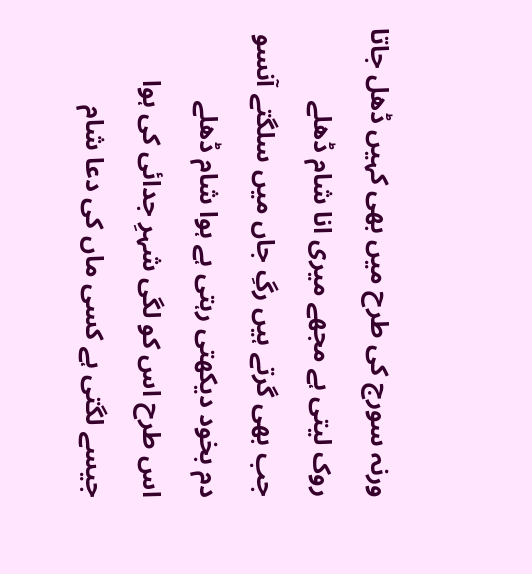ورنہ سورج کی طرح میں بھی کہیں ڈھل جاتا
روک لیتی ہے مجھے میری انا شام ڈھلے
جب بھی گرتے ہیں رگِ جاں میں سلگتے آنسو
دم بخود دیکھتی رہتی ہے ہوا شام ڈھلے
اس طرح اس کو لگی شہرِ جدائی کی ہوا
جیسے لگتی ہے کسی ماں کی دعا شام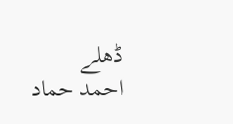ڈھلے
احمد حماد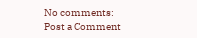No comments:
Post a Comment